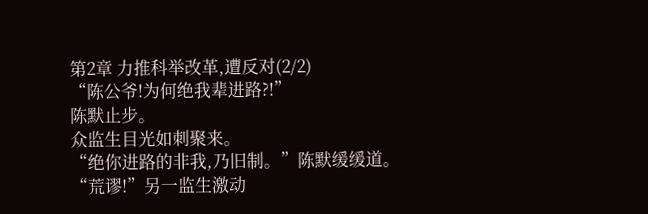第2章 力推科举改革,遭反对(2/2)
“陈公爷!为何绝我辈进路?!”
陈默止步。
众监生目光如刺聚来。
“绝你进路的非我,乃旧制。”陈默缓缓道。
“荒谬!”另一监生激动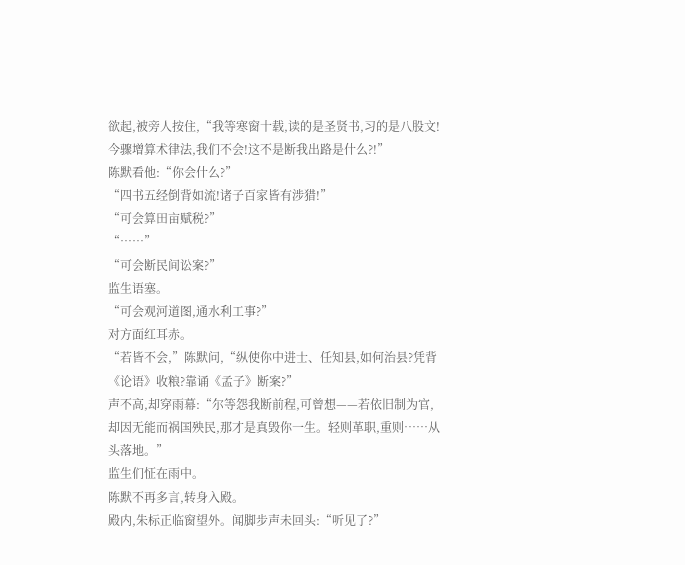欲起,被旁人按住,“我等寒窗十载,读的是圣贤书,习的是八股文!今骤增算术律法,我们不会!这不是断我出路是什么?!”
陈默看他:“你会什么?”
“四书五经倒背如流!诸子百家皆有涉猎!”
“可会算田亩赋税?”
“……”
“可会断民间讼案?”
监生语塞。
“可会观河道图,通水利工事?”
对方面红耳赤。
“若皆不会,”陈默问,“纵使你中进士、任知县,如何治县?凭背《论语》收粮?靠诵《孟子》断案?”
声不高,却穿雨幕:“尔等怨我断前程,可曾想——若依旧制为官,却因无能而祸国殃民,那才是真毁你一生。轻则革职,重则……从头落地。”
监生们怔在雨中。
陈默不再多言,转身入殿。
殿内,朱标正临窗望外。闻脚步声未回头:“听见了?”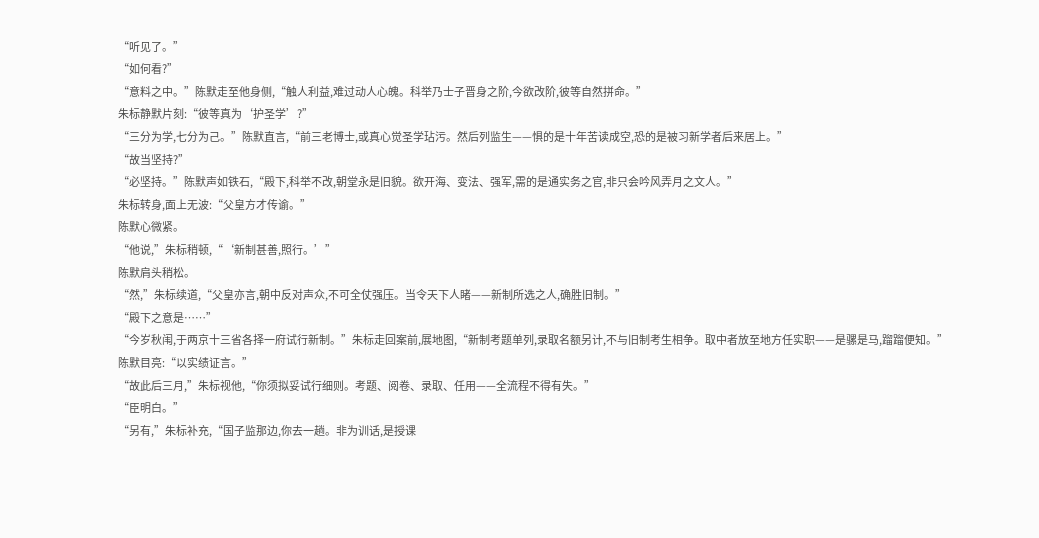“听见了。”
“如何看?”
“意料之中。”陈默走至他身侧,“触人利益,难过动人心魄。科举乃士子晋身之阶,今欲改阶,彼等自然拼命。”
朱标静默片刻:“彼等真为‘护圣学’?”
“三分为学,七分为己。”陈默直言,“前三老博士,或真心觉圣学玷污。然后列监生——惧的是十年苦读成空,恐的是被习新学者后来居上。”
“故当坚持?”
“必坚持。”陈默声如铁石,“殿下,科举不改,朝堂永是旧貌。欲开海、变法、强军,需的是通实务之官,非只会吟风弄月之文人。”
朱标转身,面上无波:“父皇方才传谕。”
陈默心微紧。
“他说,”朱标稍顿,“‘新制甚善,照行。’”
陈默肩头稍松。
“然,”朱标续道,“父皇亦言,朝中反对声众,不可全仗强压。当令天下人睹——新制所选之人,确胜旧制。”
“殿下之意是……”
“今岁秋闱,于两京十三省各择一府试行新制。”朱标走回案前,展地图,“新制考题单列,录取名额另计,不与旧制考生相争。取中者放至地方任实职——是骡是马,蹓蹓便知。”
陈默目亮:“以实绩证言。”
“故此后三月,”朱标视他,“你须拟妥试行细则。考题、阅卷、录取、任用——全流程不得有失。”
“臣明白。”
“另有,”朱标补充,“国子监那边,你去一趟。非为训话,是授课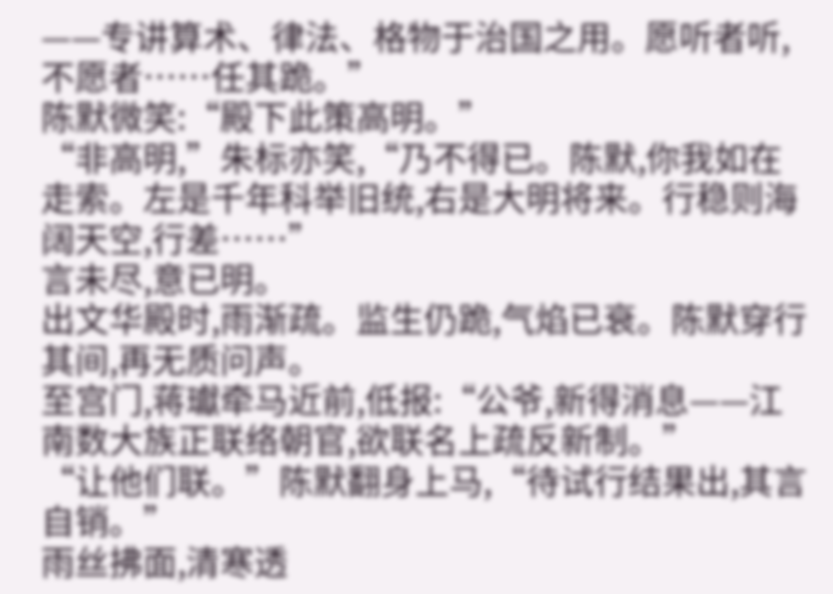——专讲算术、律法、格物于治国之用。愿听者听,不愿者……任其跪。”
陈默微笑:“殿下此策高明。”
“非高明,”朱标亦笑,“乃不得已。陈默,你我如在走索。左是千年科举旧统,右是大明将来。行稳则海阔天空,行差……”
言未尽,意已明。
出文华殿时,雨渐疏。监生仍跪,气焰已衰。陈默穿行其间,再无质问声。
至宫门,蒋瓛牵马近前,低报:“公爷,新得消息——江南数大族正联络朝官,欲联名上疏反新制。”
“让他们联。”陈默翻身上马,“待试行结果出,其言自销。”
雨丝拂面,清寒透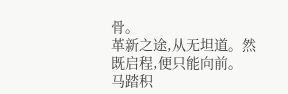骨。
革新之途,从无坦道。然既启程,便只能向前。
马踏积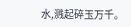水,溅起碎玉万千。